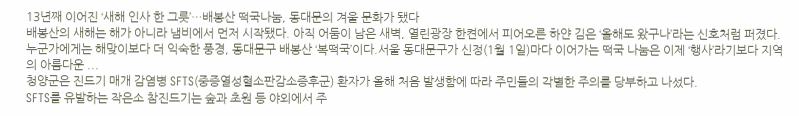13년째 이어진 ‘새해 인사 한 그릇’…배봉산 떡국나눔, 동대문의 겨울 문화가 됐다
배봉산의 새해는 해가 아니라 냄비에서 먼저 시작됐다. 아직 어둠이 남은 새벽, 열린광장 한켠에서 피어오른 하얀 김은 ‘올해도 왔구나’라는 신호처럼 퍼졌다. 누군가에게는 해맞이보다 더 익숙한 풍경, 동대문구 배봉산 ‘복떡국’이다.서울 동대문구가 신정(1월 1일)마다 이어가는 떡국 나눔은 이제 ‘행사’라기보다 지역의 아름다운 ...
청양군은 진드기 매개 감염병 SFTS(중증열성혈소판감소증후군) 환자가 올해 처음 발생함에 따라 주민들의 각별한 주의를 당부하고 나섰다.
SFTS를 유발하는 작은소 참진드기는 숲과 초원 등 야외에서 주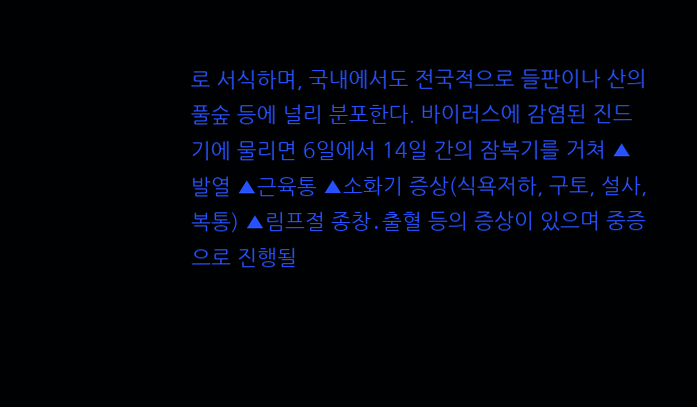로 서식하며, 국내에서도 전국적으로 들판이나 산의 풀숲 등에 널리 분포한다. 바이러스에 감염된 진드기에 물리면 6일에서 14일 간의 잠복기를 거쳐 ▲발열 ▲근육통 ▲소화기 증상(식욕저하, 구토, 설사, 복통) ▲림프절 종창․출혈 등의 증상이 있으며 중증으로 진행될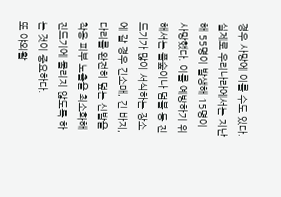경우 사망에 이를 수도 있다.
실제로 우리나라에서는 지난해 55명이 발생해 15명이 사망했다. 이를 예방하기 위해서는 풀숲이나 덤불 등 진드기가 많이 서식하는 장소에 갈 경우 긴소매, 긴 바지, 다리를 완전히 덮는 신발을 착용 피부 노출을 최소화해 진드기에 물리지 않도록 하는 것이 중요하다.
또 야외활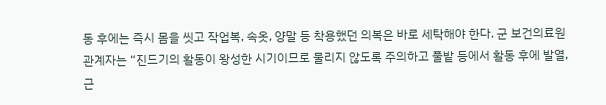동 후에는 즉시 몸을 씻고 작업복, 속옷, 양말 등 착용했던 의복은 바로 세탁해야 한다. 군 보건의료원 관계자는 “진드기의 활동이 왕성한 시기이므로 물리지 않도록 주의하고 풀밭 등에서 활동 후에 발열, 근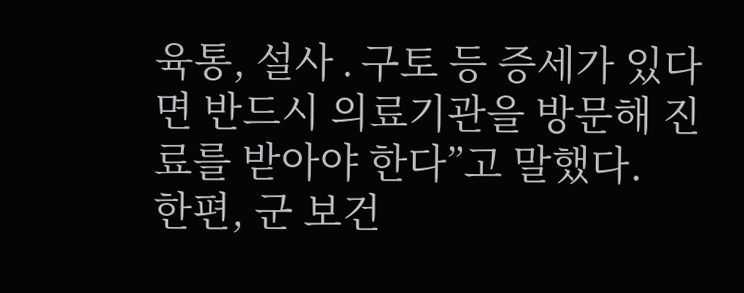육통, 설사․구토 등 증세가 있다면 반드시 의료기관을 방문해 진료를 받아야 한다”고 말했다.
한편, 군 보건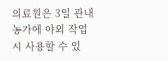의료원은 3일 관내 농가에 야외 작업 시 사용할 수 있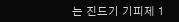는 진드기 기피제 1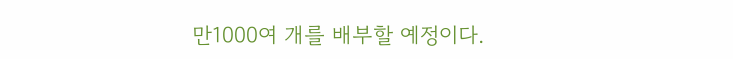만1000여 개를 배부할 예정이다.